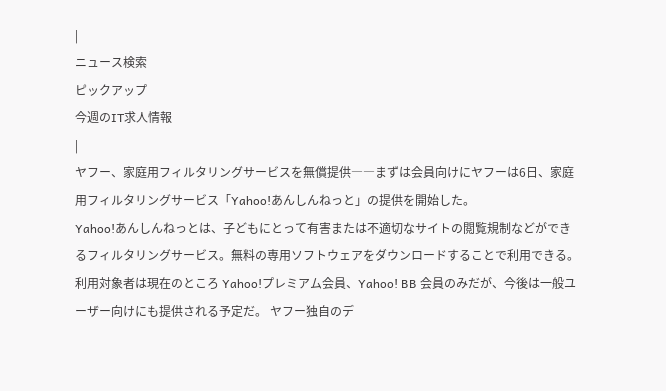|
ニュース検索
ピックアップ
今週のIT求人情報
|
ヤフー、家庭用フィルタリングサービスを無償提供――まずは会員向けにヤフーは6日、家庭用フィルタリングサービス「Yahoo!あんしんねっと」の提供を開始した。
Yahoo!あんしんねっとは、子どもにとって有害または不適切なサイトの閲覧規制などができるフィルタリングサービス。無料の専用ソフトウェアをダウンロードすることで利用できる。利用対象者は現在のところ Yahoo!プレミアム会員、Yahoo! BB 会員のみだが、今後は一般ユーザー向けにも提供される予定だ。 ヤフー独自のデ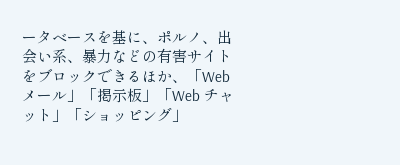ータベースを基に、ポルノ、出会い系、暴力などの有害サイトをブロックできるほか、「Web メール」「掲示板」「Web チャット」「ショッピング」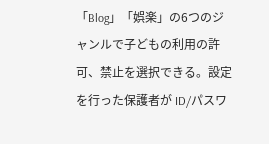「Blog」「娯楽」の6つのジャンルで子どもの利用の許可、禁止を選択できる。設定を行った保護者が ID/パスワ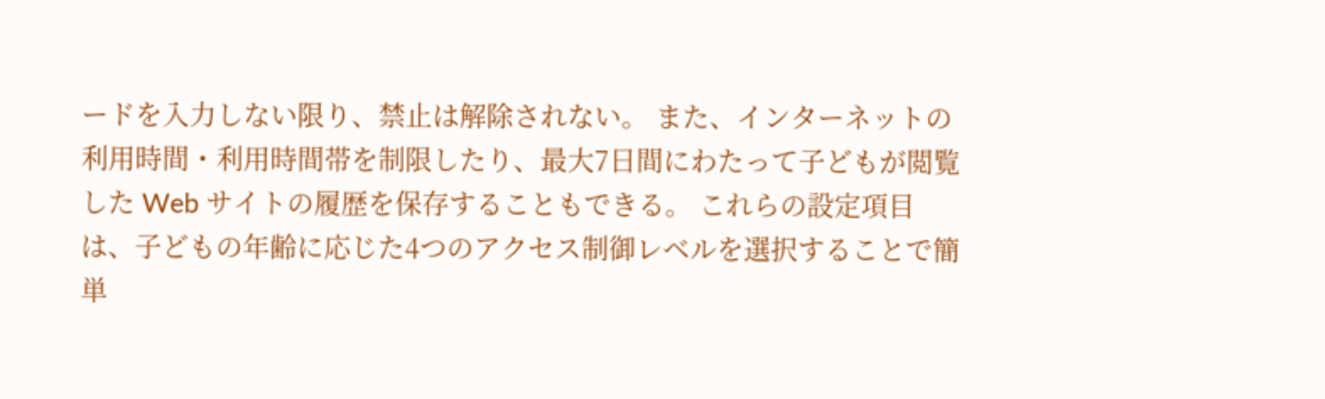ードを入力しない限り、禁止は解除されない。 また、インターネットの利用時間・利用時間帯を制限したり、最大7日間にわたって子どもが閲覧した Web サイトの履歴を保存することもできる。 これらの設定項目は、子どもの年齢に応じた4つのアクセス制御レベルを選択することで簡単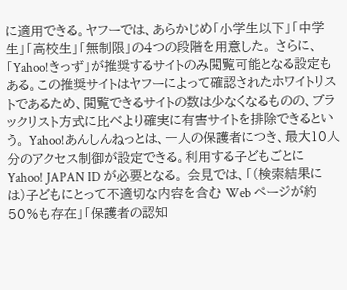に適用できる。ヤフーでは、あらかじめ「小学生以下」「中学生」「高校生」「無制限」の4つの段階を用意した。 さらに、「Yahoo!きっず」が推奨するサイトのみ閲覧可能となる設定もある。この推奨サイトはヤフーによって確認されたホワイトリストであるため、閲覧できるサイトの数は少なくなるものの、ブラックリスト方式に比べより確実に有害サイトを排除できるという。 Yahoo!あんしんねっとは、一人の保護者につき、最大10人分のアクセス制御が設定できる。利用する子どもごとに Yahoo! JAPAN ID が必要となる。 会見では、「(検索結果には)子どもにとって不適切な内容を含む Web ページが約50%も存在」「保護者の認知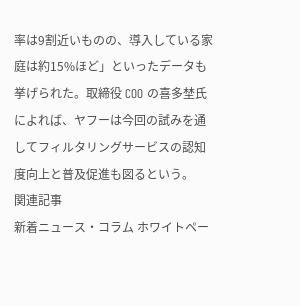率は9割近いものの、導入している家庭は約15%ほど」といったデータも挙げられた。取締役 COO の喜多埜氏によれば、ヤフーは今回の試みを通してフィルタリングサービスの認知度向上と普及促進も図るという。
関連記事
新着ニュース・コラム ホワイトペー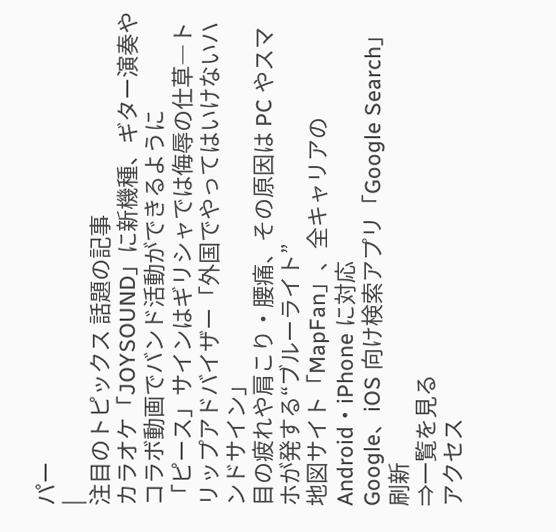パー
|
注目のトピックス 話題の記事
カラオケ「JOYSOUND」に新機種、ギター演奏やコラボ動画でバンド活動ができるように
「ピース」サインはギリシャでは侮辱の仕草―トリップアドバイザー「外国でやってはいけないハンドサイン」
目の疲れや肩こり・腰痛、その原因は PC やスマホが発する“ブルーライト”
地図サイト「MapFan」、全キャリアの Android・iPhone に対応
Google、iOS 向け検索アプリ「Google Search」刷新
⇒一覧を見る
アクセス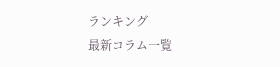ランキング
最新コラム一覧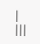|
|||